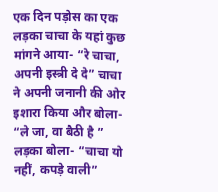एक दिन पड़ोस का एक लड़का चाचा के यहां कुछ मांगने आया- “रे चाचा, अपनी इस्त्री दे दे” चाचा ने अपनी जनानी की ओर इशारा किया और बोला- “ले जा, वा बैठी है ” लड़का बोला- “चाचा यो नहीं, कपड़े वाली”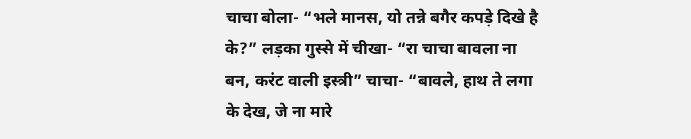चाचा बोला- “भले मानस, यो तन्ने बगैर कपड़े दिखे है के?” लड़का गुस्से में चीखा- “रा चाचा बावला ना बन, करंट वाली इस्त्री” चाचा- “बावले, हाथ ते लगा के देख, जे ना मारे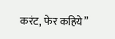करंट, फेर कहिये”